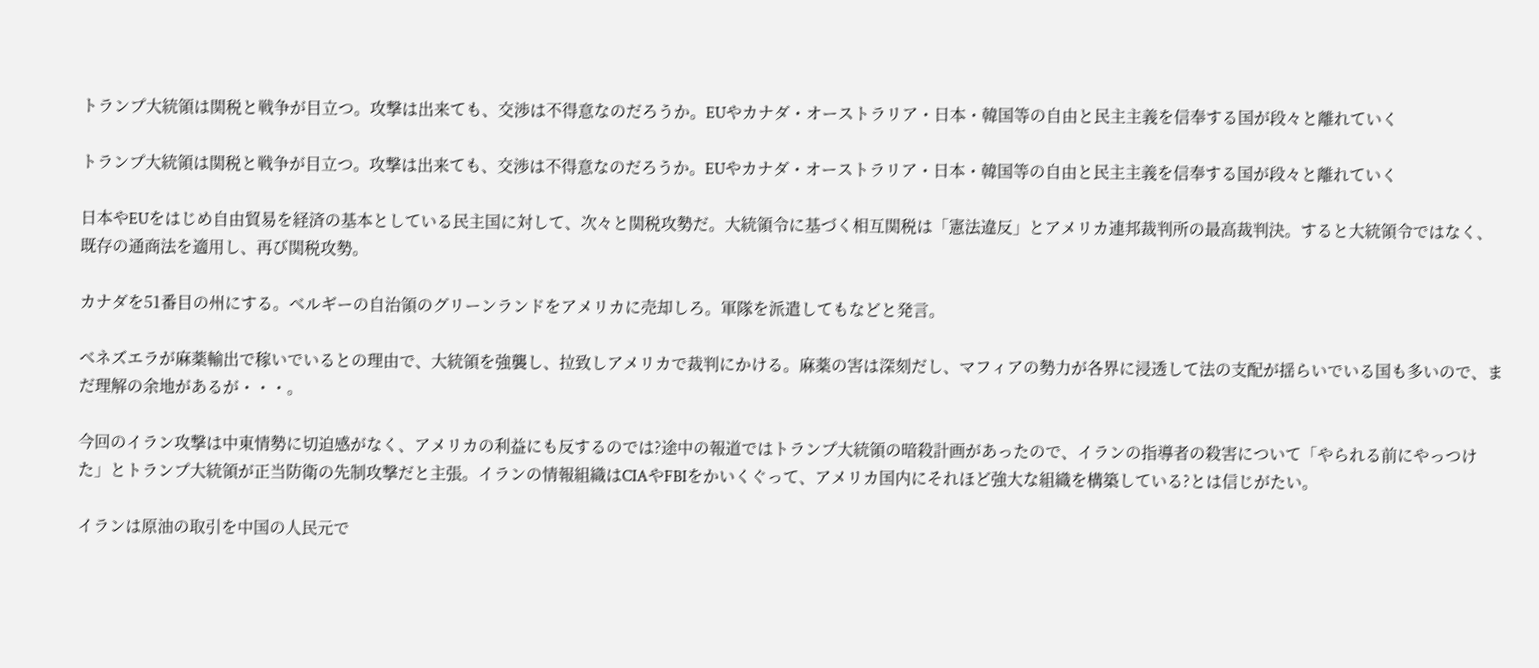トランプ大統領は関税と戦争が目立つ。攻撃は出来ても、交渉は不得意なのだろうか。EUやカナダ・オーストラリア・日本・韓国等の自由と民主主義を信奉する国が段々と離れていく

トランプ大統領は関税と戦争が目立つ。攻撃は出来ても、交渉は不得意なのだろうか。EUやカナダ・オーストラリア・日本・韓国等の自由と民主主義を信奉する国が段々と離れていく

日本やEUをはじめ自由貿易を経済の基本としている民主国に対して、次々と関税攻勢だ。大統領令に基づく相互関税は「憲法違反」とアメリカ連邦裁判所の最高裁判決。すると大統領令ではなく、既存の通商法を適用し、再び関税攻勢。

カナダを51番目の州にする。ベルギーの自治領のグリーンランドをアメリカに売却しろ。軍隊を派遣してもなどと発言。

ベネズエラが麻薬輸出で稼いでいるとの理由で、大統領を強襲し、拉致しアメリカで裁判にかける。麻薬の害は深刻だし、マフィアの勢力が各界に浸透して法の支配が揺らいでいる国も多いので、まだ理解の余地があるが・・・。

今回のイラン攻撃は中東情勢に切迫感がなく、アメリカの利益にも反するのでは?途中の報道ではトランプ大統領の暗殺計画があったので、イランの指導者の殺害について「やられる前にやっつけた」とトランプ大統領が正当防衛の先制攻撃だと主張。イランの情報組織はCIAやFBIをかいくぐって、アメリカ国内にそれほど強大な組織を構築している?とは信じがたい。

イランは原油の取引を中国の人民元で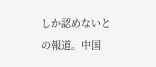しか認めないとの報道。中国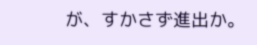が、すかさず進出か。